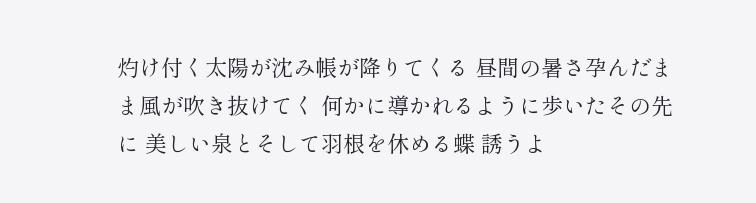灼け付く太陽が沈み帳が降りてくる 昼間の暑さ孕んだまま風が吹き抜けてく 何かに導かれるように歩いたその先に 美しい泉とそして羽根を休める蝶 誘うよ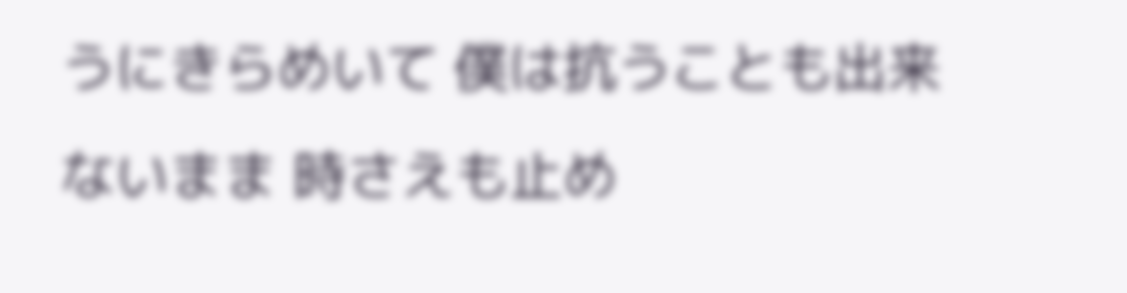うにきらめいて 僕は抗うことも出来ないまま 時さえも止め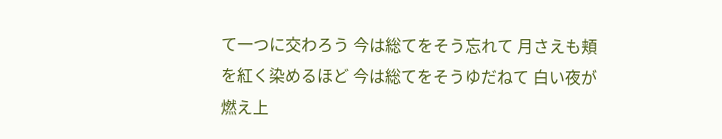て一つに交わろう 今は総てをそう忘れて 月さえも頬を紅く染めるほど 今は総てをそうゆだねて 白い夜が燃え上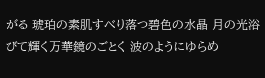がる 琥珀の素肌すべり落つ碧色の水晶 月の光浴びて輝く万華鏡のごとく 波のようにゆらめ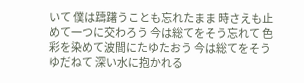いて 僕は躊躇うことも忘れたまま 時さえも止めて一つに交わろう 今は総てをそう忘れて 色彩を染めて波間にたゆたおう 今は総てをそうゆだねて 深い水に抱かれる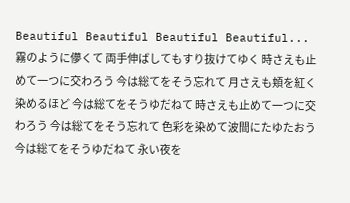Beautiful Beautiful Beautiful Beautiful... 霧のように儚くて 両手伸ばしてもすり抜けてゆく 時さえも止めて一つに交わろう 今は総てをそう忘れて 月さえも頬を紅く染めるほど 今は総てをそうゆだねて 時さえも止めて一つに交わろう 今は総てをそう忘れて 色彩を染めて波間にたゆたおう 今は総てをそうゆだねて 永い夜を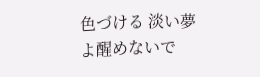色づける 淡い夢よ醒めないで